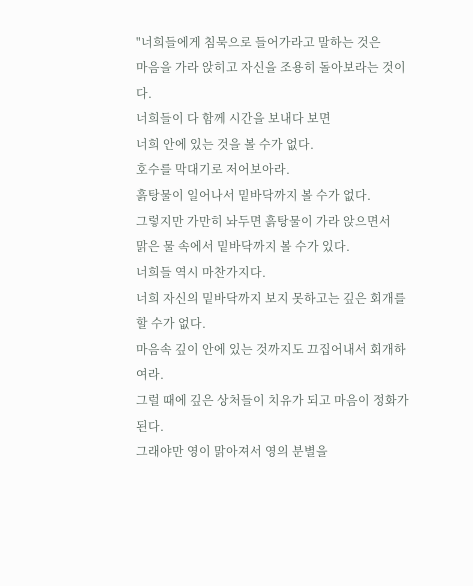"너희들에게 침묵으로 들어가라고 말하는 것은
마음을 가라 앉히고 자신을 조용히 돌아보라는 것이다.
너희들이 다 함께 시간을 보내다 보면
너희 안에 있는 것을 볼 수가 없다.
호수를 막대기로 저어보아라.
흙탕물이 일어나서 밑바닥까지 볼 수가 없다.
그렇지만 가만히 놔두면 흙탕물이 가라 앉으면서
맑은 물 속에서 밑바닥까지 볼 수가 있다.
너희들 역시 마찬가지다.
너희 자신의 밑바닥까지 보지 못하고는 깊은 회개를 할 수가 없다.
마음속 깊이 안에 있는 것까지도 끄집어내서 회개하여라.
그럴 때에 깊은 상처들이 치유가 되고 마음이 정화가 된다.
그래야만 영이 맑아져서 영의 분별을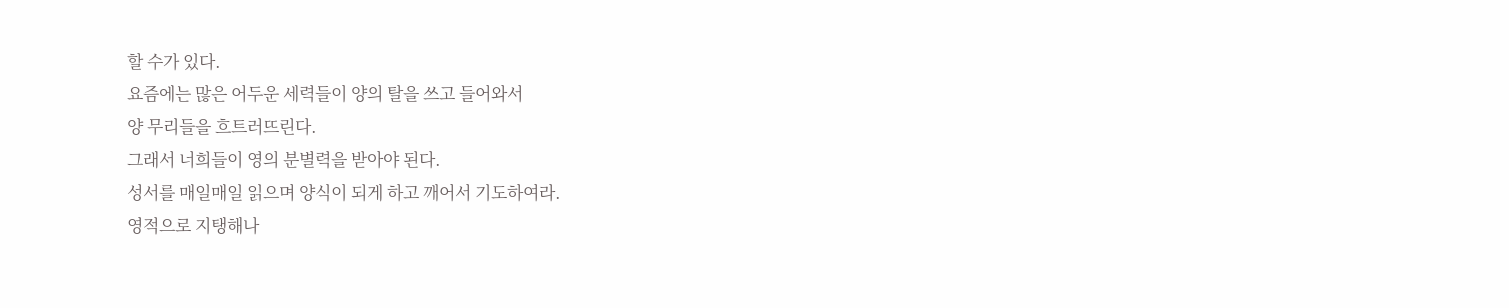할 수가 있다.
요즘에는 많은 어두운 세력들이 양의 탈을 쓰고 들어와서
양 무리들을 흐트러뜨린다.
그래서 너희들이 영의 분별력을 받아야 된다.
성서를 매일매일 읽으며 양식이 되게 하고 깨어서 기도하여라.
영적으로 지탱해나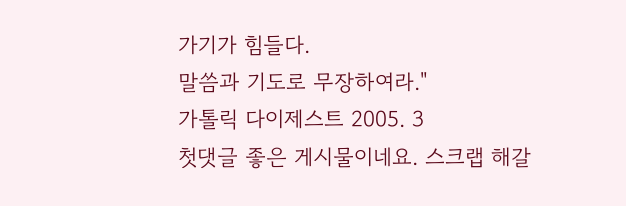가기가 힘들다.
말씀과 기도로 무장하여라."
가톨릭 다이제스트 2005. 3
첫댓글 좋은 게시물이네요. 스크랩 해갈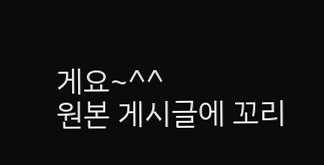게요~^^
원본 게시글에 꼬리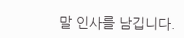말 인사를 남깁니다.